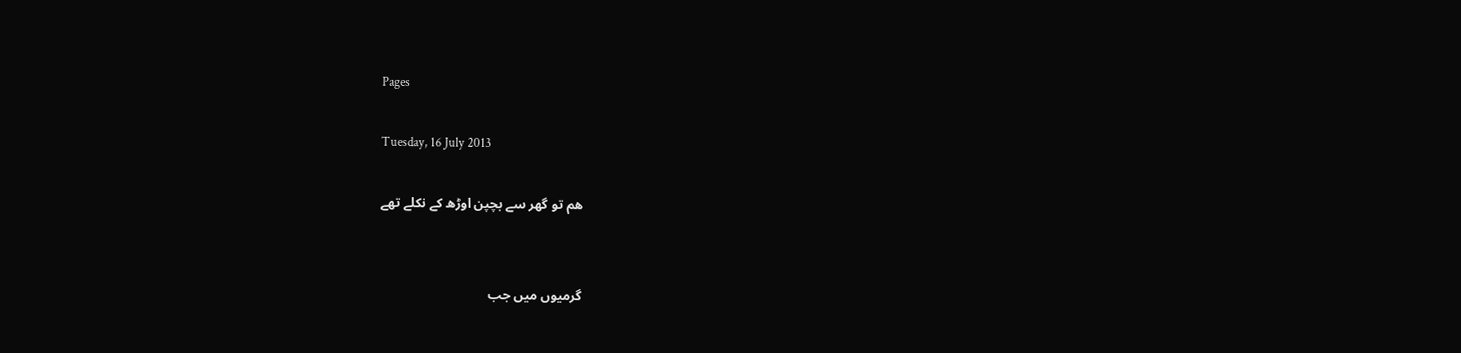Pages

Tuesday, 16 July 2013

ھم تو گھر سے بچپن اوڑھ کے نکلے تھے


گرميوں ميں جب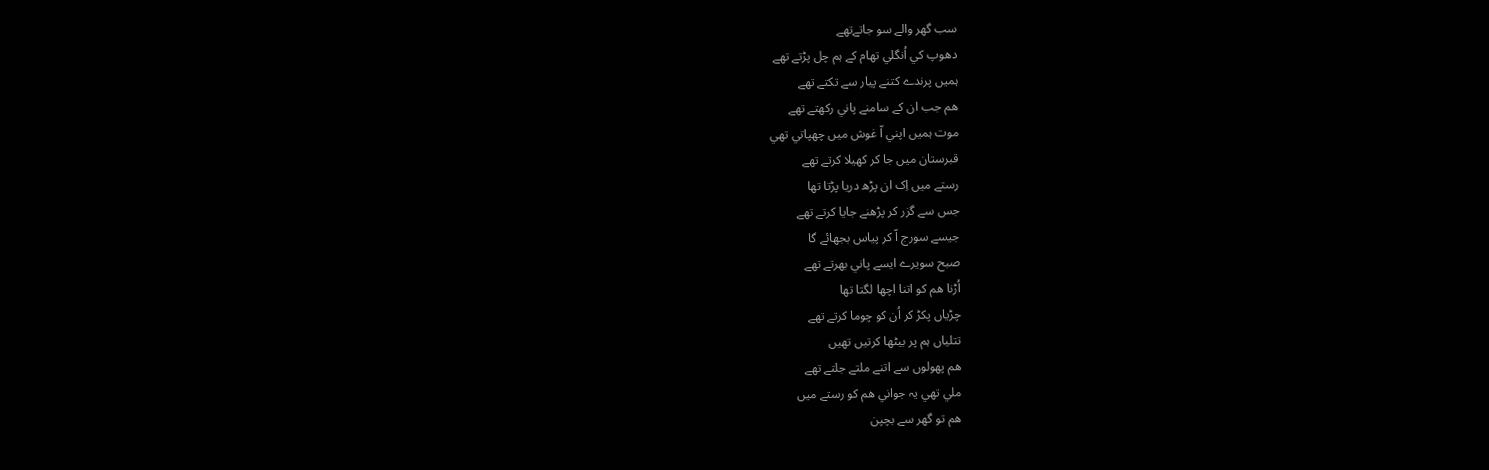سب گھر والے سو جاتےتھے
دھوپ کي اُنگلي تھام کے ہم چل پڑتے تھے
ہميں پرندے کتنے پيار سے تکتے تھے
ھم جب ان کے سامنے پاني رکھتے تھے
موت ہميں اپني اّ غوش ميں چھپاتي تھي
قبرستان ميں جا کر کھيلا کرتے تھے
رستے ميں اِک ان پڑھ دريا پڑتا تھا
جس سے گزر کر پڑھنے جايا کرتے تھے
جيسے سورج اّ کر پياس بجھائے گا
صبح سويرے ايسے پاني بھرتے تھے
اُڑنا ھم کو اتنا اچھا لگتا تھا
چڑياں پکڑ کر اُن کو چوما کرتے تھے
تتلياں ہم پر بيٹھا کرتيں تھيں
ھم پھولوں سے اتنے ملتے جلتے تھے
ملي تھي يہ جواني ھم کو رستے ميں
ھم تو گھر سے بچپن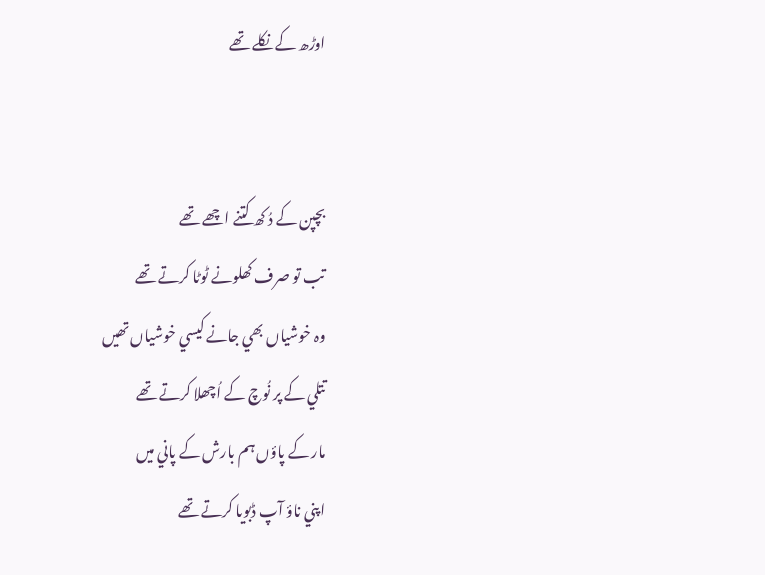اوڑھ کے نکلے تھے


بچپن کے دُ کھ کتنے اچھے تھے
تب تو صرف کھلونے ٹوٹا کرتے تھے
وہ خوشياں بھي جانے کيسي خوشياں تھيں
تتلي کے پر نُوچ کے اُچھلا کرتے تھے
مار کے پاؤں ہم بارش کے پاني ميں
اپني ناؤ آپ ڈبويا کرتے تھے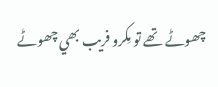چھوٹے تھے تو مِکرو فريب بھي چھوٹے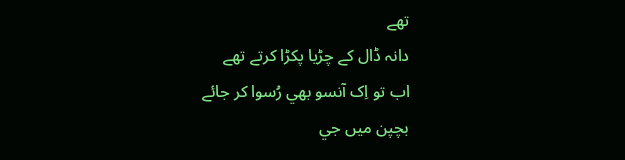تھے
دانہ ڈال کے چڑيا پکڑا کرتے تھے
اب تو اِک آنسو بھي رُسوا کر جائے
بچپن ميں جي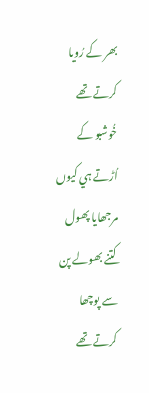بھر کے رُويا کرتے تھے
خُوشبو کے اُڑتے ہي کيوں مرجھايا پھول
کتنے بھولے پن سے پوچھا کرتے تھے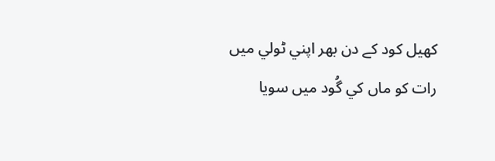کھيل کود کے دن بھر اپني ٹولي ميں
رات کو ماں کي گُود ميں سويا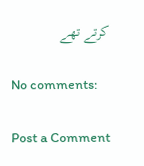کرتے تھے

No comments:

Post a Comment